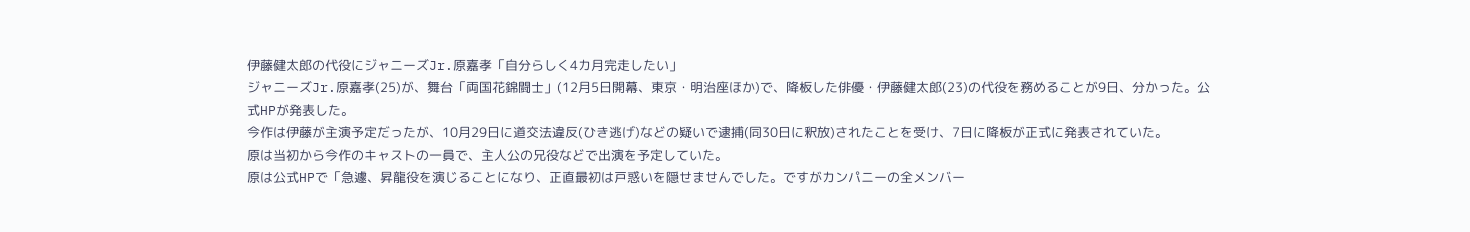伊藤健太郎の代役にジャニーズJr.原嘉孝「自分らしく4カ月完走したい」
ジャニーズJr.原嘉孝(25)が、舞台「両国花錦闘士」(12月5日開幕、東京・明治座ほか)で、降板した俳優・伊藤健太郎(23)の代役を務めることが9日、分かった。公式HPが発表した。
今作は伊藤が主演予定だったが、10月29日に道交法違反(ひき逃げ)などの疑いで逮捕(同30日に釈放)されたことを受け、7日に降板が正式に発表されていた。
原は当初から今作のキャストの一員で、主人公の兄役などで出演を予定していた。
原は公式HPで「急遽、昇龍役を演じることになり、正直最初は戸惑いを隠せませんでした。ですがカンパニーの全メンバー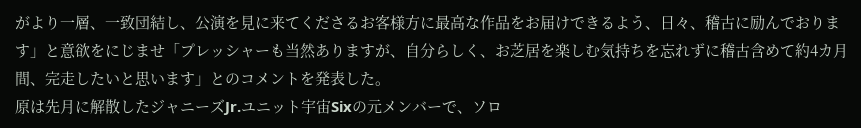がより一層、一致団結し、公演を見に来てくださるお客様方に最高な作品をお届けできるよう、日々、稽古に励んでおります」と意欲をにじませ「プレッシャーも当然ありますが、自分らしく、お芝居を楽しむ気持ちを忘れずに稽古含めて約4カ月間、完走したいと思います」とのコメントを発表した。
原は先月に解散したジャニーズJr.ユニット宇宙Sixの元メンバーで、ソロ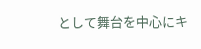として舞台を中心にキ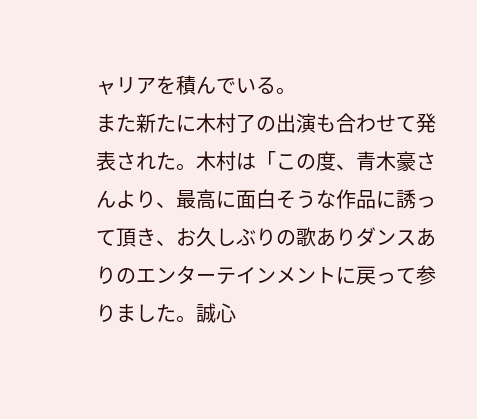ャリアを積んでいる。
また新たに木村了の出演も合わせて発表された。木村は「この度、青木豪さんより、最高に面白そうな作品に誘って頂き、お久しぶりの歌ありダンスありのエンターテインメントに戻って参りました。誠心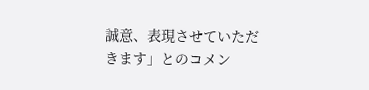誠意、表現させていただきます」とのコメン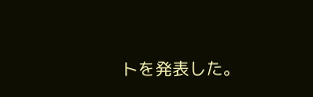トを発表した。